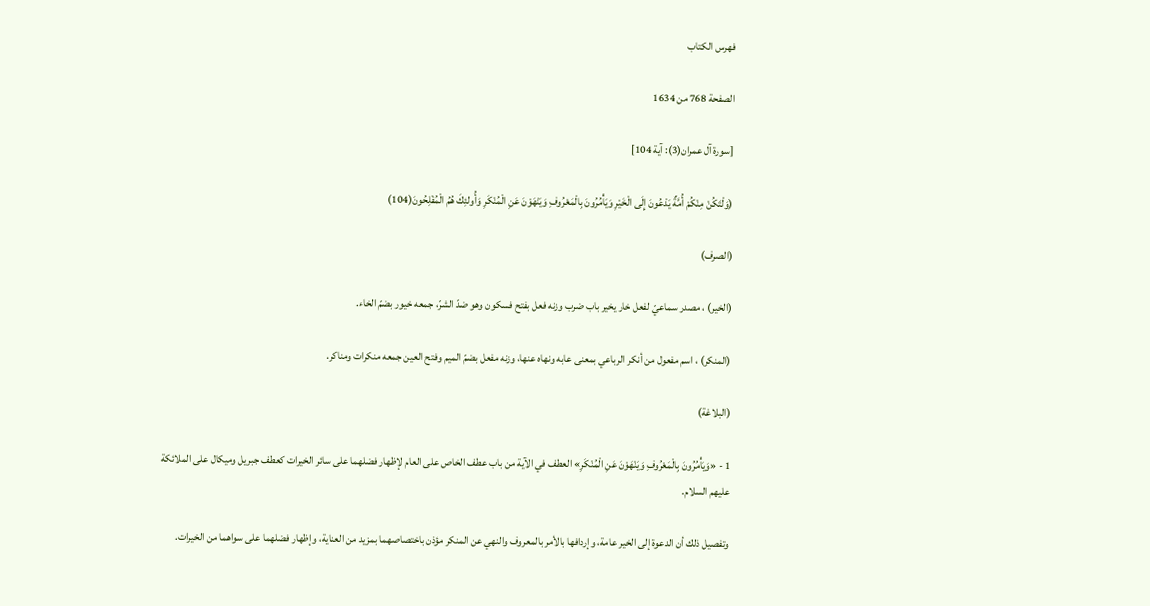فهرس الكتاب

الصفحة 768 من 1634

[سورة آل عمران(3): آية 104]

(وَلْتَكُنْ مِنْكُمْ أُمَّةٌ يَدْعُونَ إِلَى الْخَيْرِ وَيَأْمُرُونَ بِالْمَعْرُوفِ وَيَنْهَوْنَ عَنِ الْمُنْكَرِ وَأُولئِكَ هُمُ الْمُفْلِحُونَ(104)

(الصرف)

(الخير) ، مصدر سماعيّ لفعل خار يخير باب ضرب وزنه فعل بفتح فسكون وهو ضدّ الشرّ، جمعه خيور بضمّ الخاء.

(المنكر) ، اسم مفعول من أنكر الرباعي بمعنى عابه ونهاه عنها، وزنه مفعل بضمّ الميم وفتح العين جمعه منكرات ومناكر.

(البلاغة)

1 - «وَيَأْمُرُونَ بِالْمَعْرُوفِ وَيَنْهَوْنَ عَنِ الْمُنْكَرِ» العطف في الآية من باب عطف الخاص على العام لإظهار فضلهما على سائر الخيرات كعطف جبريل وميكال على الملائكة عليهم السلام.

وتفصيل ذلك أن الدعوة إلى الخير عامة، وإردافها بالأمر بالمعروف والنهي عن المنكر مؤذن باختصاصهما بمزيد من العناية، وإظهار فضلهما على سواهما من الخيرات.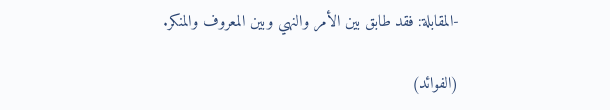-المقابلة: فقد طابق بين الأمر والنهي وبين المعروف والمنكر.

(الفوائد)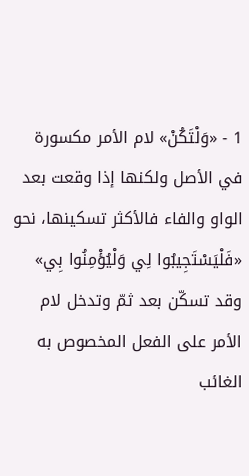1 - «وَلْتَكُنْ» لام الأمر مكسورة في الأصل ولكنها إذا وقعت بعد الواو والفاء فالأكثر تسكينها، نحو «فَلْيَسْتَجِيبُوا لِي وَلْيُؤْمِنُوا بِي» وقد تسكّن بعد ثمّ وتدخل لام الأمر على الفعل المخصوص به الغائب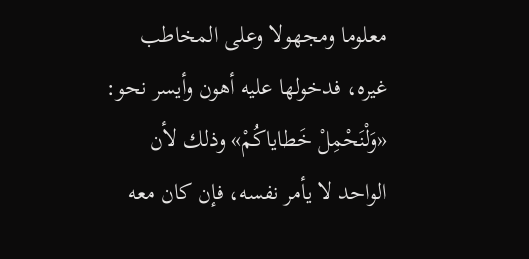معلوما ومجهولا وعلى المخاطب غيره، فدخولها عليه أهون وأيسر نحو: «وَلْنَحْمِلْ خَطاياكُمْ» وذلك لأن الواحد لا يأمر نفسه، فإن كان معه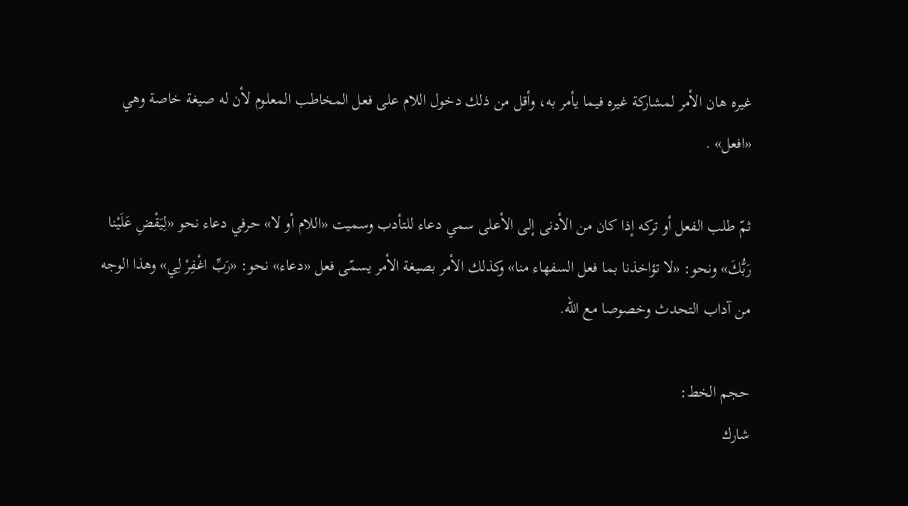غيره هان الأمر لمشاركة غيره فيما يأمر به، وأقل من ذلك دخول اللام على فعل المخاطب المعلوم لأن له صيغة خاصة وهي «افعل» .

ثمّ طلب الفعل أو تركه إذا كان من الأدنى إلى الأعلى سمي دعاء للتأدب وسميت «اللام أو لا» حرفي دعاء نحو «لِيَقْضِ عَلَيْنا رَبُّكَ» ونحو: «لا تؤاخذنا بما فعل السفهاء منا» وكذلك الأمر بصيغة الأمر يسمّى فعل «دعاء» نحو: «رَبِّ اغْفِرْ لِي» وهذا الوجه من آداب التحدث وخصوصا مع الله.

حجم الخط:
شارك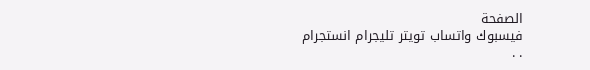الصفحة
فيسبوك واتساب تويتر تليجرام انستجرام
. .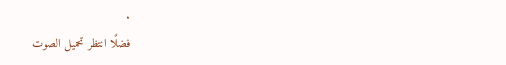.
فضلًا انتظر تحميل الصوت